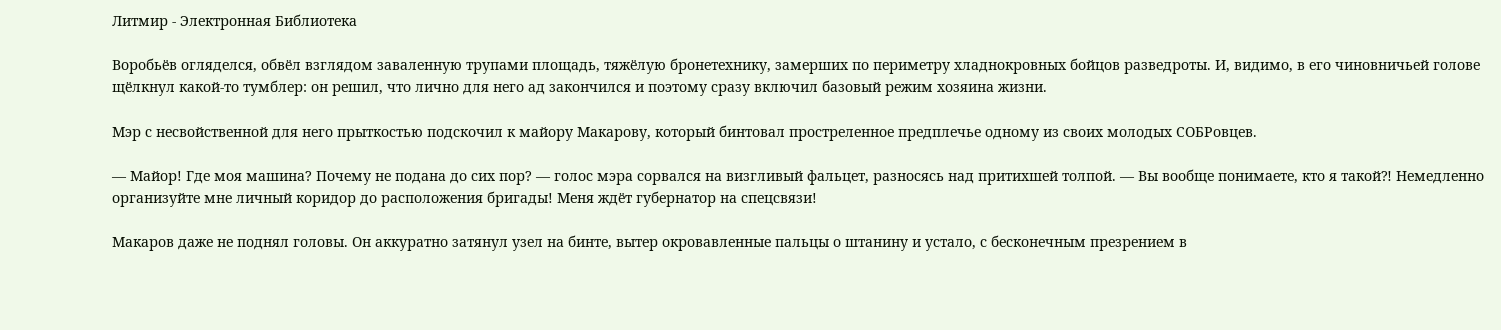Литмир - Электронная Библиотека

Воробьёв огляделся, обвёл взглядом заваленную трупами площадь, тяжёлую бронетехнику, замерших по периметру хладнокровных бойцов разведроты. И, видимо, в его чиновничьей голове щёлкнул какой-то тумблер: он решил, что лично для него ад закончился и поэтому сразу включил базовый режим хозяина жизни.

Мэр с несвойственной для него прыткостью подскочил к майору Макарову, который бинтовал простреленное предплечье одному из своих молодых СОБРовцев.

— Майор! Где моя машина? Почему не подана до сих пор? — голос мэра сорвался на визгливый фальцет, разносясь над притихшей толпой. — Вы вообще понимаете, кто я такой⁈ Немедленно организуйте мне личный коридор до расположения бригады! Меня ждёт губернатор на спецсвязи!

Макаров даже не поднял головы. Он аккуратно затянул узел на бинте, вытер окровавленные пальцы о штанину и устало, с бесконечным презрением в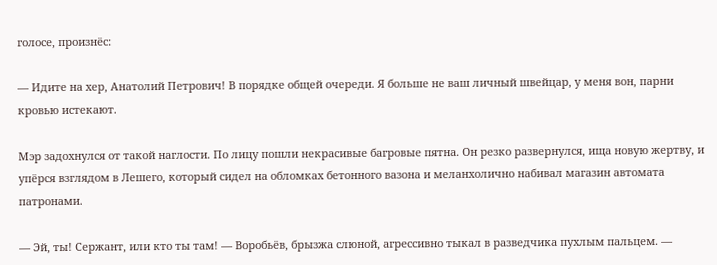голосе, произнёс:

— Идите на хер, Анатолий Петрович! В порядке общей очереди. Я больше не ваш личный швейцар, у меня вон, парни кровью истекают.

Мэр задохнулся от такой наглости. По лицу пошли некрасивые багровые пятна. Он резко развернулся, ища новую жертву, и упёрся взглядом в Лешего, который сидел на обломках бетонного вазона и меланхолично набивал магазин автомата патронами.

— Эй, ты! Сержант, или кто ты там! — Воробьёв, брызжа слюной, агрессивно тыкал в разведчика пухлым пальцем. —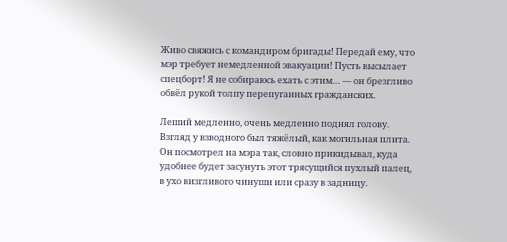Живо свяжись с командиром бригады! Передай ему, что мэр требует немедленной эвакуации! Пусть высылает спецборт! Я не собираюсь ехать с этим… — он брезгливо обвёл рукой толпу перепуганных гражданских.

Леший медленно, очень медленно поднял голову. Взгляд у взводного был тяжёлый, как могильная плита. Он посмотрел на мэра так, словно прикидывал, куда удобнее будет засунуть этот трясущийся пухлый палец, в ухо визгливого чинуши или сразу в задницу.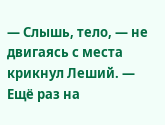— Слышь, тело, — не двигаясь с места крикнул Леший. — Ещё раз на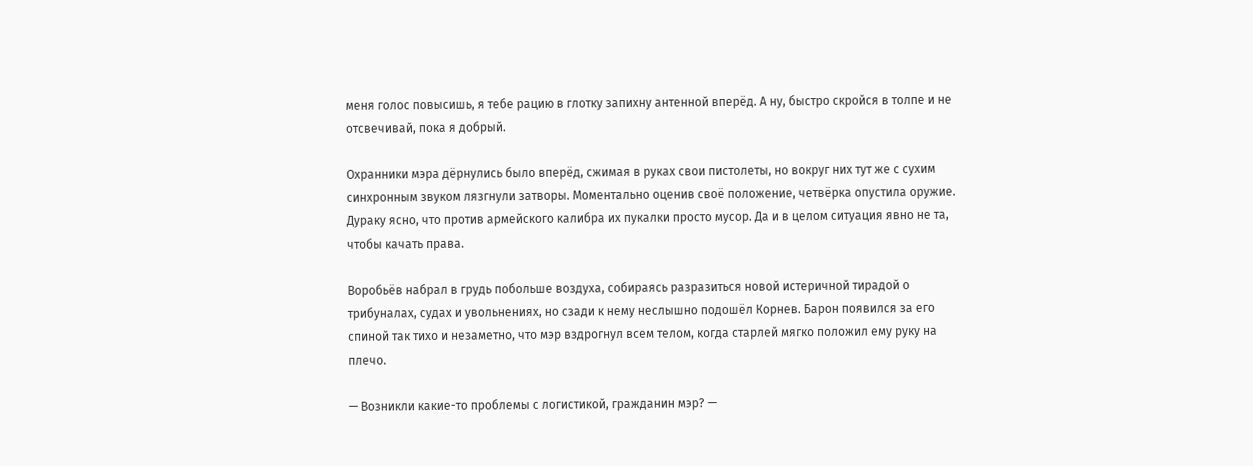меня голос повысишь, я тебе рацию в глотку запихну антенной вперёд. А ну, быстро скройся в толпе и не отсвечивай, пока я добрый.

Охранники мэра дёрнулись было вперёд, сжимая в руках свои пистолеты, но вокруг них тут же с сухим синхронным звуком лязгнули затворы. Моментально оценив своё положение, четвёрка опустила оружие. Дураку ясно, что против армейского калибра их пукалки просто мусор. Да и в целом ситуация явно не та, чтобы качать права.

Воробьёв набрал в грудь побольше воздуха, собираясь разразиться новой истеричной тирадой о трибуналах, судах и увольнениях, но сзади к нему неслышно подошёл Корнев. Барон появился за его спиной так тихо и незаметно, что мэр вздрогнул всем телом, когда старлей мягко положил ему руку на плечо.

— Возникли какие-то проблемы с логистикой, гражданин мэр? —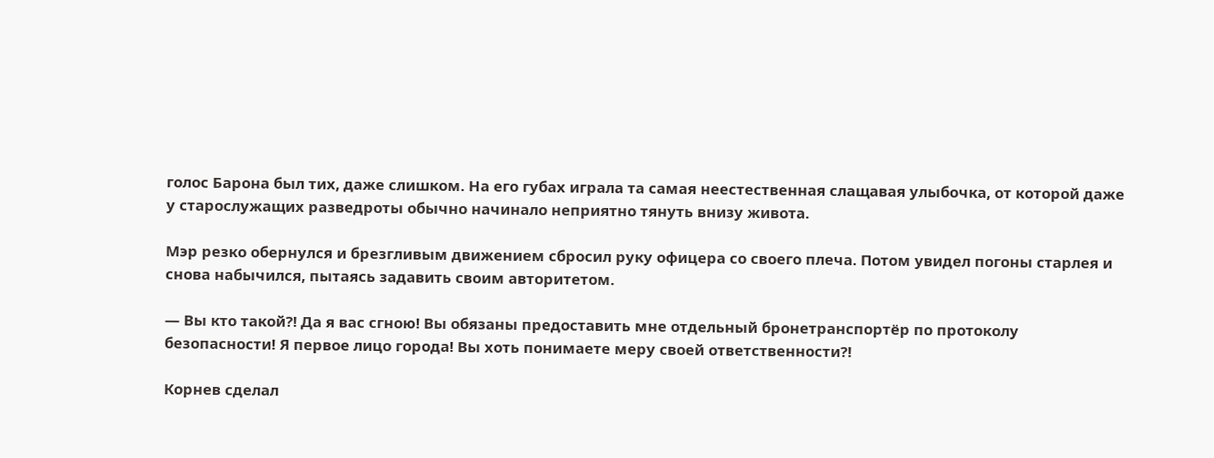голос Барона был тих, даже слишком. На его губах играла та самая неестественная слащавая улыбочка, от которой даже у старослужащих разведроты обычно начинало неприятно тянуть внизу живота.

Мэр резко обернулся и брезгливым движением сбросил руку офицера со своего плеча. Потом увидел погоны старлея и снова набычился, пытаясь задавить своим авторитетом.

— Вы кто такой⁈ Да я вас сгною! Вы обязаны предоставить мне отдельный бронетранспортёр по протоколу безопасности! Я первое лицо города! Вы хоть понимаете меру своей ответственности⁈

Корнев сделал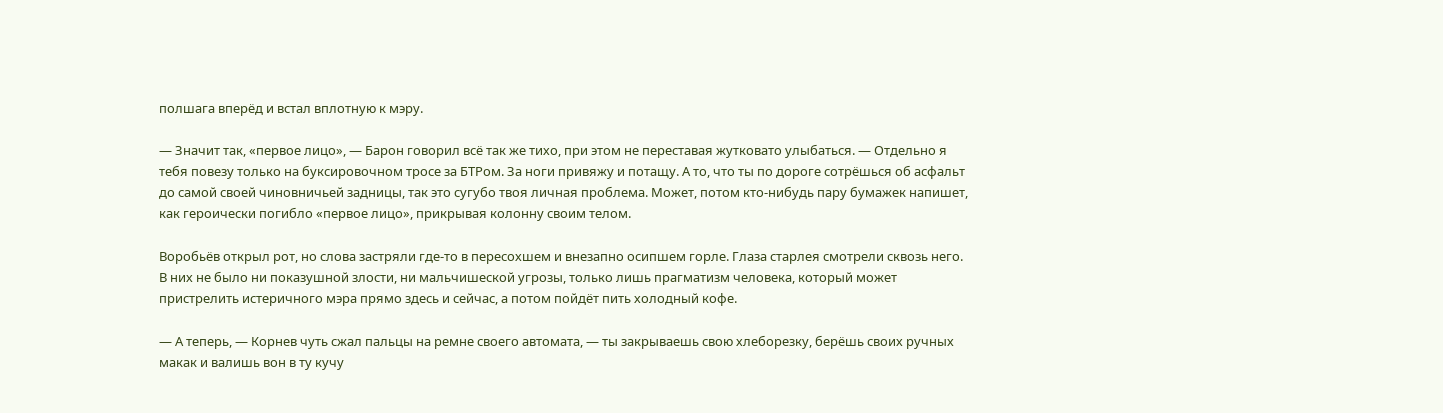полшага вперёд и встал вплотную к мэру.

— Значит так, «первое лицо», — Барон говорил всё так же тихо, при этом не переставая жутковато улыбаться. — Отдельно я тебя повезу только на буксировочном тросе за БТРом. За ноги привяжу и потащу. А то, что ты по дороге сотрёшься об асфальт до самой своей чиновничьей задницы, так это сугубо твоя личная проблема. Может, потом кто-нибудь пару бумажек напишет, как героически погибло «первое лицо», прикрывая колонну своим телом.

Воробьёв открыл рот, но слова застряли где-то в пересохшем и внезапно осипшем горле. Глаза старлея смотрели сквозь него. В них не было ни показушной злости, ни мальчишеской угрозы, только лишь прагматизм человека, который может пристрелить истеричного мэра прямо здесь и сейчас, а потом пойдёт пить холодный кофе.

— А теперь, — Корнев чуть сжал пальцы на ремне своего автомата, — ты закрываешь свою хлеборезку, берёшь своих ручных макак и валишь вон в ту кучу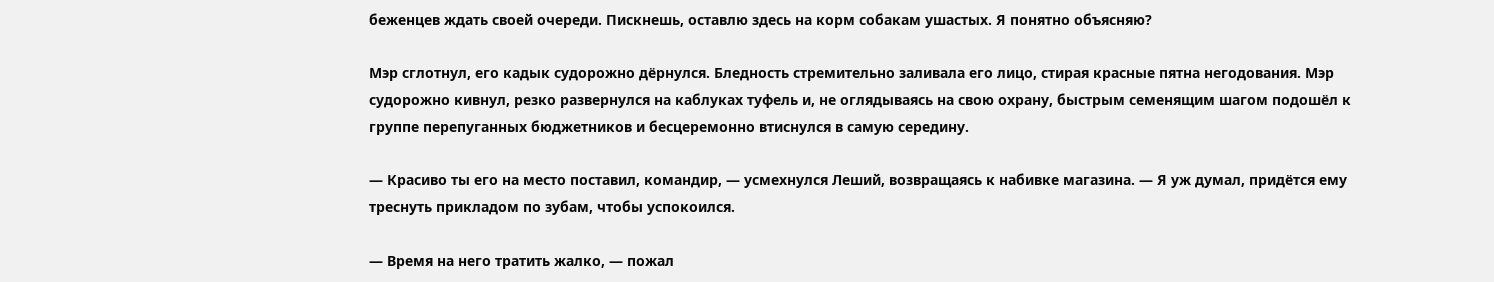беженцев ждать своей очереди. Пискнешь, оставлю здесь на корм собакам ушастых. Я понятно объясняю?

Мэр сглотнул, его кадык судорожно дёрнулся. Бледность стремительно заливала его лицо, стирая красные пятна негодования. Мэр судорожно кивнул, резко развернулся на каблуках туфель и, не оглядываясь на свою охрану, быстрым семенящим шагом подошёл к группе перепуганных бюджетников и бесцеремонно втиснулся в самую середину.

— Красиво ты его на место поставил, командир, — усмехнулся Леший, возвращаясь к набивке магазина. — Я уж думал, придётся ему треснуть прикладом по зубам, чтобы успокоился.

— Время на него тратить жалко, — пожал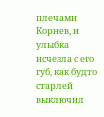плечами Корнев, и улыбка исчезла с его губ, как будто старлей выключил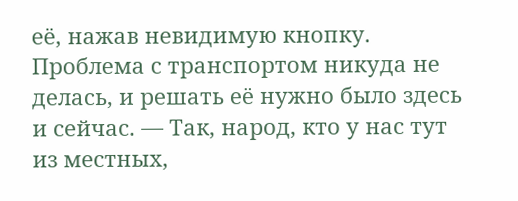её, нажав невидимую кнопку. Проблема с транспортом никуда не делась, и решать её нужно было здесь и сейчас. — Так, народ, кто у нас тут из местных,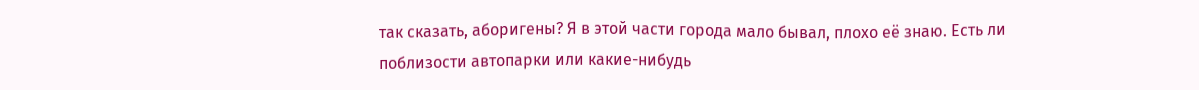так сказать, аборигены? Я в этой части города мало бывал, плохо её знаю. Есть ли поблизости автопарки или какие-нибудь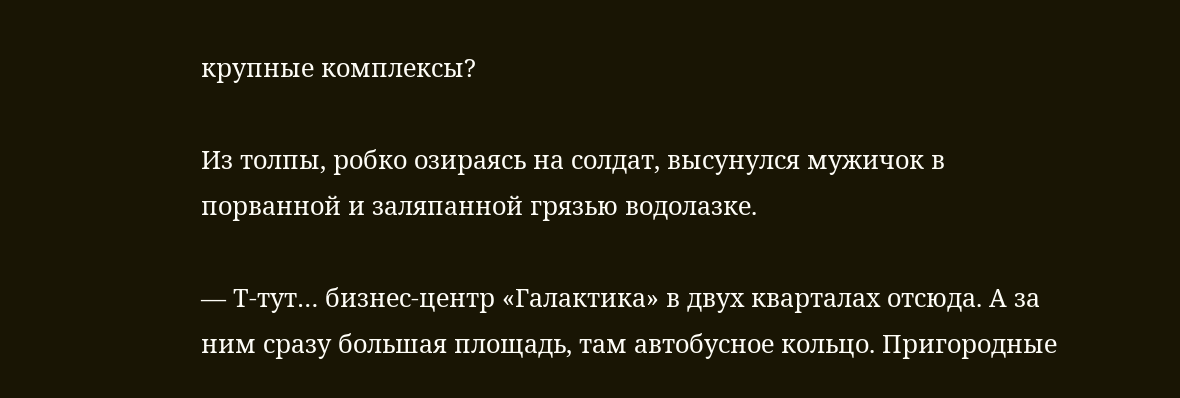крупные комплексы?

Из толпы, робко озираясь на солдат, высунулся мужичок в порванной и заляпанной грязью водолазке.

— Т-тут… бизнес-центр «Галактика» в двух кварталах отсюда. А за ним сразу большая площадь, там автобусное кольцо. Пригородные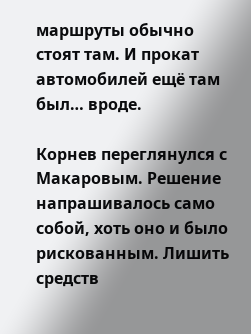маршруты обычно стоят там. И прокат автомобилей ещё там был… вроде.

Корнев переглянулся с Макаровым. Решение напрашивалось само собой, хоть оно и было рискованным. Лишить средств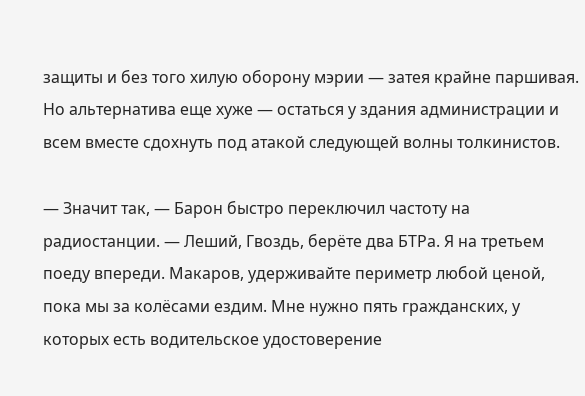защиты и без того хилую оборону мэрии — затея крайне паршивая. Но альтернатива еще хуже — остаться у здания администрации и всем вместе сдохнуть под атакой следующей волны толкинистов.

— Значит так, — Барон быстро переключил частоту на радиостанции. — Леший, Гвоздь, берёте два БТРа. Я на третьем поеду впереди. Макаров, удерживайте периметр любой ценой, пока мы за колёсами ездим. Мне нужно пять гражданских, у которых есть водительское удостоверение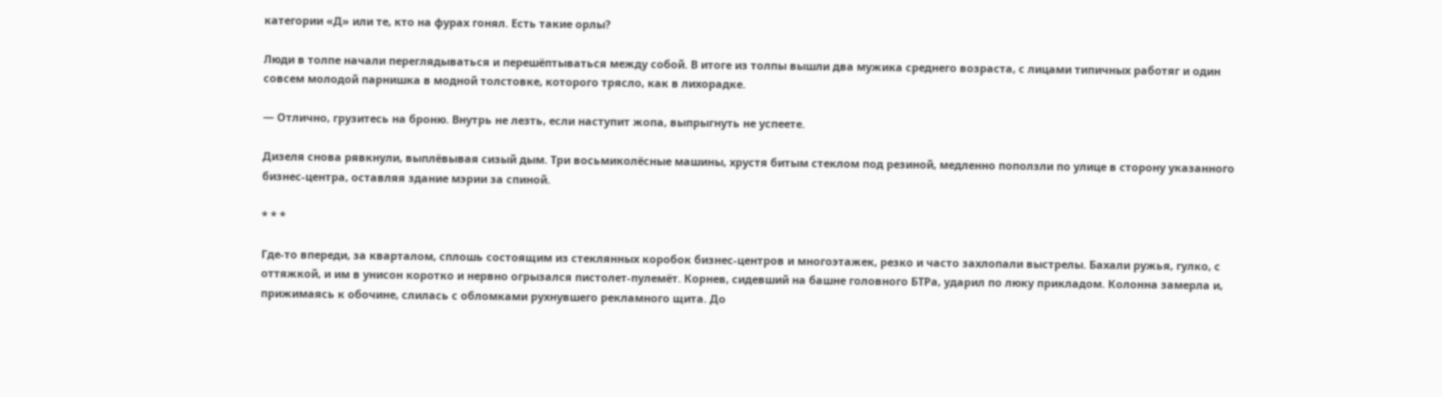категории «Д» или те, кто на фурах гонял. Есть такие орлы?

Люди в толпе начали переглядываться и перешёптываться между собой. В итоге из толпы вышли два мужика среднего возраста, с лицами типичных работяг и один совсем молодой парнишка в модной толстовке, которого трясло, как в лихорадке.

— Отлично, грузитесь на броню. Внутрь не лезть, если наступит жопа, выпрыгнуть не успеете.

Дизеля снова рявкнули, выплёвывая сизый дым. Три восьмиколёсные машины, хрустя битым стеклом под резиной, медленно поползли по улице в сторону указанного бизнес-центра, оставляя здание мэрии за спиной.

* * *

Где-то впереди, за кварталом, сплошь состоящим из стеклянных коробок бизнес-центров и многоэтажек, резко и часто захлопали выстрелы. Бахали ружья, гулко, с оттяжкой, и им в унисон коротко и нервно огрызался пистолет-пулемёт. Корнев, сидевший на башне головного БТРа, ударил по люку прикладом. Колонна замерла и, прижимаясь к обочине, слилась с обломками рухнувшего рекламного щита. До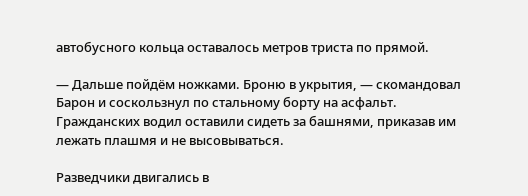автобусного кольца оставалось метров триста по прямой.

— Дальше пойдём ножками. Броню в укрытия, — скомандовал Барон и соскользнул по стальному борту на асфальт. Гражданских водил оставили сидеть за башнями, приказав им лежать плашмя и не высовываться.

Разведчики двигались в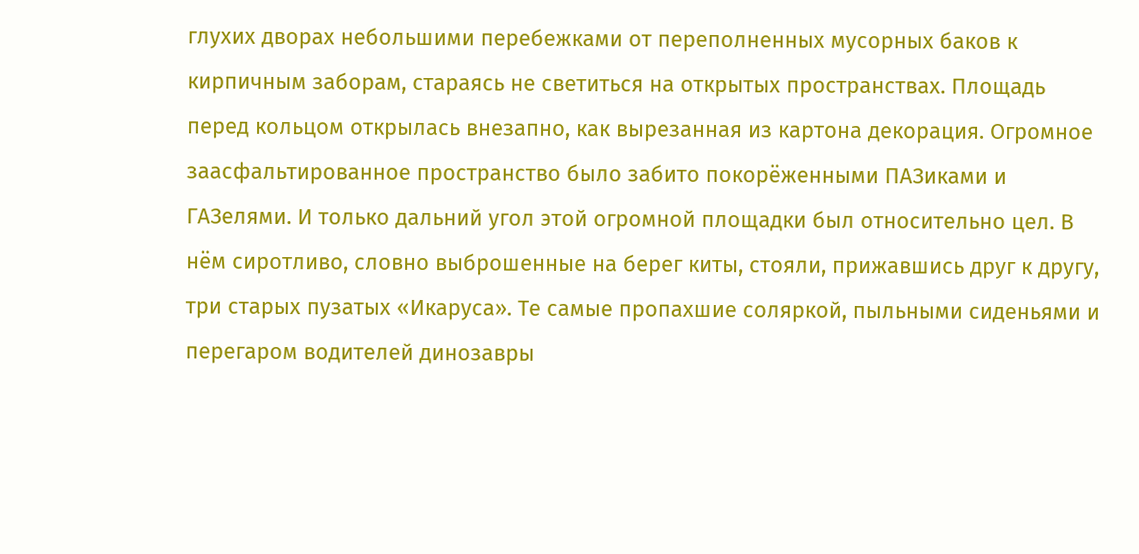глухих дворах небольшими перебежками от переполненных мусорных баков к кирпичным заборам, стараясь не светиться на открытых пространствах. Площадь перед кольцом открылась внезапно, как вырезанная из картона декорация. Огромное заасфальтированное пространство было забито покорёженными ПАЗиками и ГАЗелями. И только дальний угол этой огромной площадки был относительно цел. В нём сиротливо, словно выброшенные на берег киты, стояли, прижавшись друг к другу, три старых пузатых «Икаруса». Те самые пропахшие соляркой, пыльными сиденьями и перегаром водителей динозавры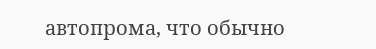автопрома, что обычно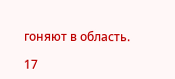гоняют в область.

17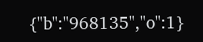{"b":"968135","o":1}